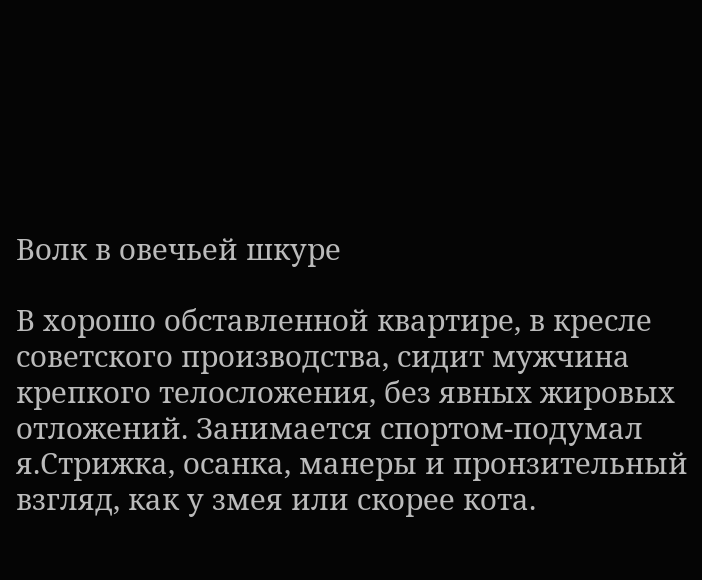Волк в овечьей шкуре

В хорошо обставленной квартире, в кресле советского производства, сидит мужчина крепкого телосложения, без явных жировых отложений. Занимается спортом-подумал я.Стрижка, осанка, манеры и пронзительный взгляд, как у змея или скорее кота.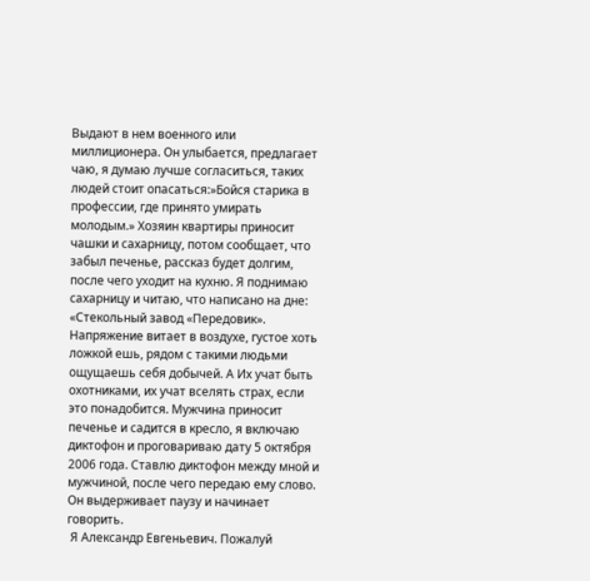Выдают в нем военного или миллиционера. Он улыбается, предлагает чаю, я думаю лучше согласиться, таких людей стоит опасаться:»Бойся старика в профессии, где принято умирать молодым.» Хозяин квартиры приносит чашки и сахарницу, потом сообщает, что забыл печенье, рассказ будет долгим, после чего уходит на кухню. Я поднимаю сахарницу и читаю, что написано на дне: «Стекольный завод «Передовик». Напряжение витает в воздухе, густое хоть ложкой ешь, рядом с такими людьми ощущаешь себя добычей. А Их учат быть охотниками, их учат вселять страх, если это понадобится. Мужчина приносит печенье и садится в кресло, я включаю диктофон и проговариваю дату 5 октября 2006 года. Ставлю диктофон между мной и мужчиной, после чего передаю ему слово. Он выдерживает паузу и начинает говорить.
 Я Александр Евгеньевич. Пожалуй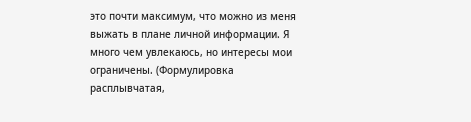это почти максимум, что можно из меня выжать в плане личной информации. Я много чем увлекаюсь, но интересы мои ограничены. (Формулировка расплывчатая,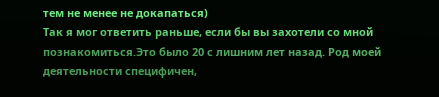тем не менее не докапаться)
Так я мог ответить раньше, если бы вы захотели со мной познакомиться.Это было 20 с лишним лет назад. Род моей деятельности специфичен,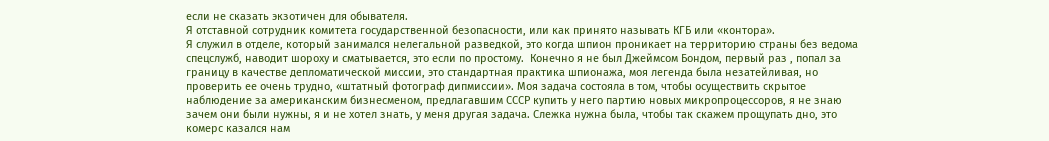если не сказать экзотичен для обывателя.
Я отставной сотрудник комитета государственной безопасности, или как принято называть КГБ или «контора».
Я служил в отделе, который занимался нелегальной разведкой, это когда шпион проникает на территорию страны без ведома спецслужб, наводит шороху и сматывается, это если по простому.  Конечно я не был Джеймсом Бондом, первый раз , попал за границу в качестве депломатической миссии, это стандартная практика шпионажа, моя легенда была незатейливая, но проверить ее очень трудно, «штатный фотограф дипмиссии». Моя задача состояла в том, чтобы осуществить скрытое наблюдение за американским бизнесменом, предлагавшим СССР купить у него партию новых микропроцессоров, я не знаю зачем они были нужны, я и не хотел знать, у меня другая задача. Слежка нужна была, чтобы так скажем прощупать дно, это комерс казался нам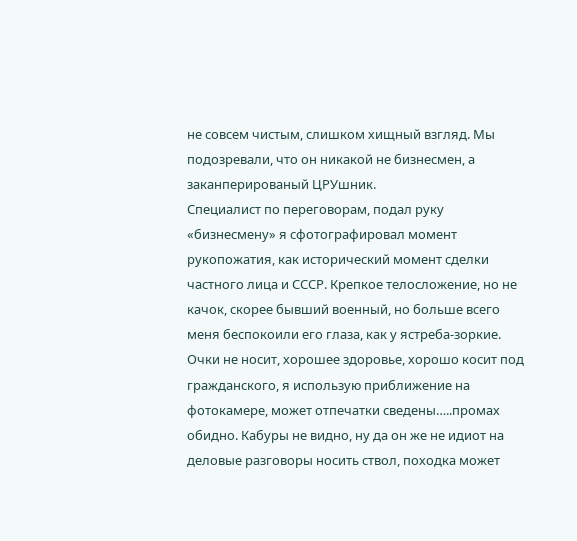не совсем чистым, слишком хищный взгляд. Мы подозревали, что он никакой не бизнесмен, а заканперированый ЦРУшник.
Специалист по переговорам, подал руку «бизнесмену» я сфотографировал момент рукопожатия, как исторический момент сделки частного лица и СССР. Крепкое телосложение, но не качок, скорее бывший военный, но больше всего меня беспокоили его глаза, как у ястреба-зоркие. Очки не носит, хорошее здоровье, хорошо косит под гражданского, я использую приближение на фотокамере, может отпечатки сведены…..промах обидно. Кабуры не видно, ну да он же не идиот на деловые разговоры носить ствол, походка может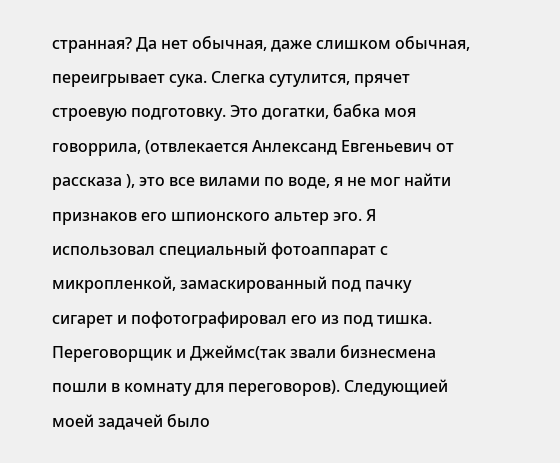странная? Да нет обычная, даже слишком обычная, переигрывает сука. Слегка сутулится, прячет строевую подготовку. Это догатки, бабка моя говоррила, (отвлекается Анлександ Евгеньевич от рассказа ), это все вилами по воде, я не мог найти признаков его шпионского альтер эго. Я использовал специальный фотоаппарат с микропленкой, замаскированный под пачку сигарет и пофотографировал его из под тишка. Переговорщик и Джеймс(так звали бизнесмена пошли в комнату для переговоров). Следующией моей задачей было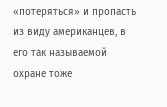«потеряться» и пропасть из виду американцев, в его так называемой охране тоже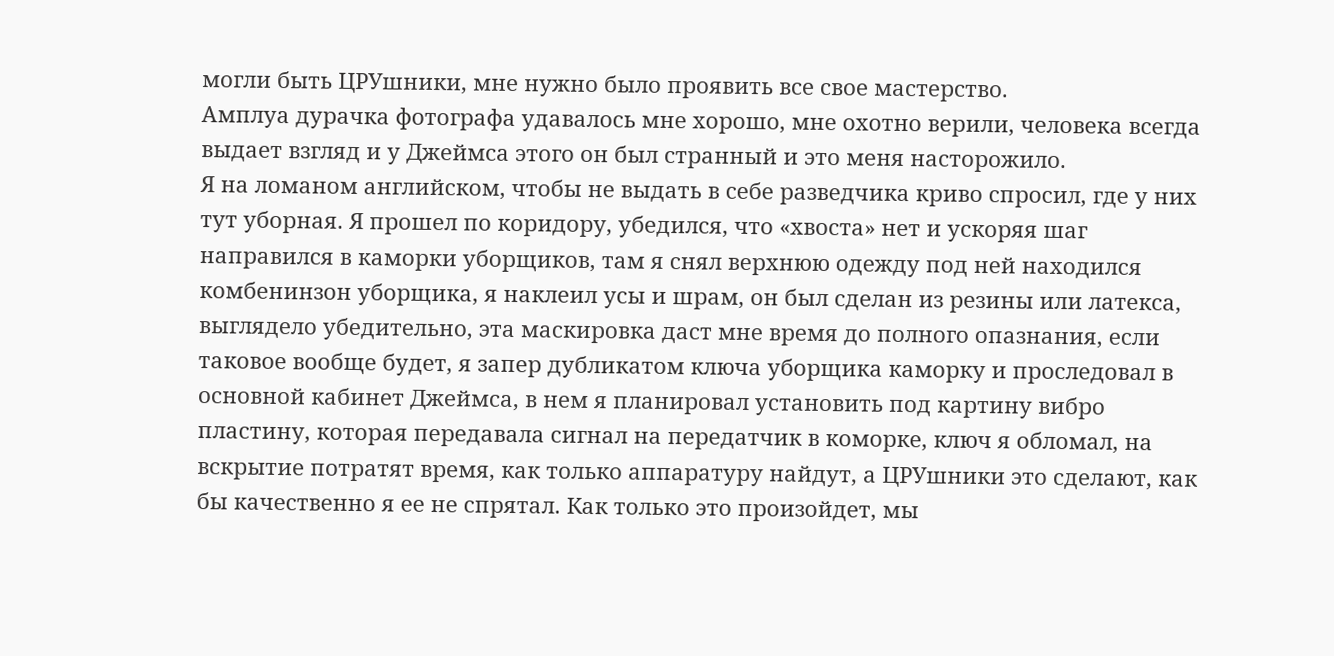могли быть ЦРУшники, мне нужно было проявить все свое мастерство.
Амплуа дурачка фотографа удавалось мне хорошо, мне охотно верили, человека всегда выдает взгляд и у Джеймса этого он был странный и это меня насторожило.
Я на ломаном английском, чтобы не выдать в себе разведчика криво спросил, где у них тут уборная. Я прошел по коридору, убедился, что «хвоста» нет и ускоряя шаг направился в каморки уборщиков, там я снял верхнюю одежду под ней находился комбенинзон уборщика, я наклеил усы и шрам, он был сделан из резины или латекса, выглядело убедительно, эта маскировка даст мне время до полного опазнания, если таковое вообще будет, я запер дубликатом ключа уборщика каморку и проследовал в основной кабинет Джеймса, в нем я планировал установить под картину вибро пластину, которая передавала сигнал на передатчик в коморке, ключ я обломал, на вскрытие потратят время, как только аппаратуру найдут, а ЦРУшники это сделают, как бы качественно я ее не спрятал. Как только это произойдет, мы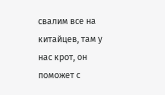свалим все на китайцев, там у нас крот, он поможет с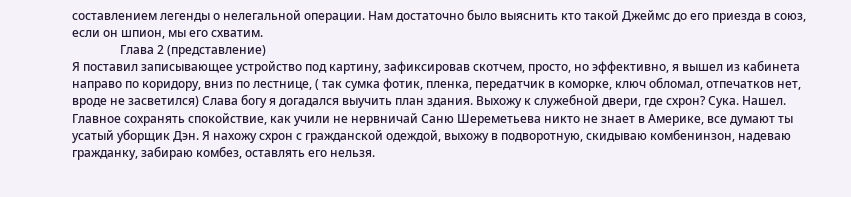составлением легенды о нелегальной операции. Нам достаточно было выяснить кто такой Джеймс до его приезда в союз, если он шпион, мы его схватим.
                Глава 2 (представление)
Я поставил записывающее устройство под картину, зафиксировав скотчем, просто, но эффективно, я вышел из кабинета направо по коридору, вниз по лестнице, ( так сумка фотик, пленка, передатчик в коморке, ключ обломал, отпечатков нет, вроде не засветился) Слава богу я догадался выучить план здания. Выхожу к служебной двери, где схрон? Сука. Нашел. Главное сохранять спокойствие, как учили не нервничай Саню Шереметьева никто не знает в Америке, все думают ты усатый уборщик Дэн. Я нахожу схрон с гражданской одеждой, выхожу в подворотную, скидываю комбенинзон, надеваю гражданку, забираю комбез, оставлять его нельзя.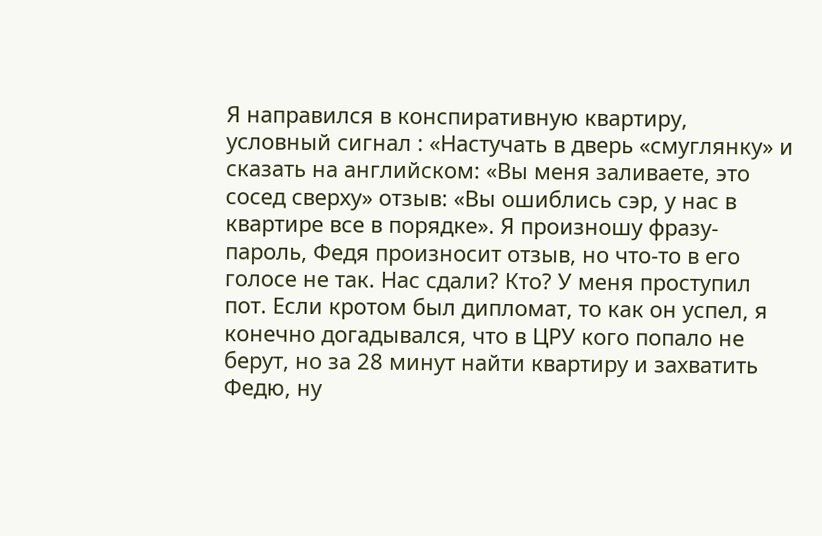Я направился в конспиративную квартиру, условный сигнал : «Настучать в дверь «смуглянку» и сказать на английском: «Вы меня заливаете, это сосед сверху» отзыв: «Вы ошиблись сэр, у нас в квартире все в порядке». Я произношу фразу-пароль, Федя произносит отзыв, но что-то в его голосе не так. Нас сдали? Кто? У меня проступил пот. Если кротом был дипломат, то как он успел, я конечно догадывался, что в ЦРУ кого попало не берут, но за 28 минут найти квартиру и захватить Федю, ну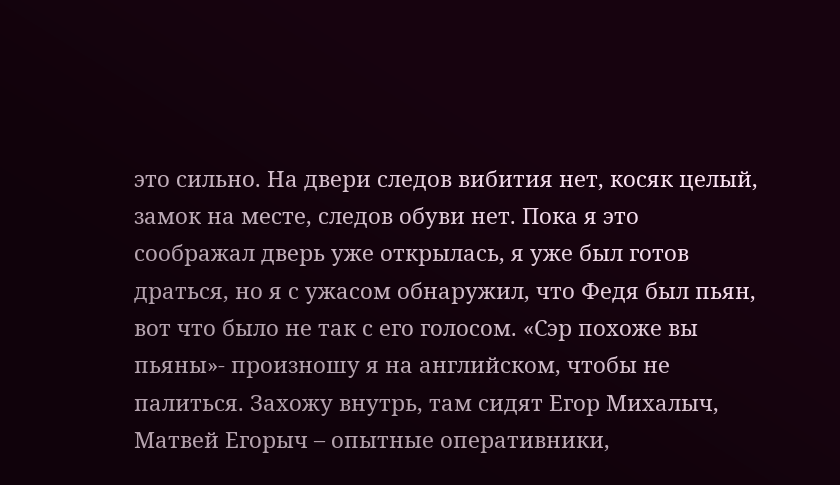это сильно. На двери следов вибития нет, косяк целый, замок на месте, следов обуви нет. Пока я это соображал дверь уже открылась, я уже был готов драться, но я с ужасом обнаружил, что Федя был пьян, вот что было не так с его голосом. «Сэр похоже вы пьяны»- произношу я на английском, чтобы не палиться. Захожу внутрь, там сидят Егор Михалыч, Матвей Егорыч – опытные оперативники,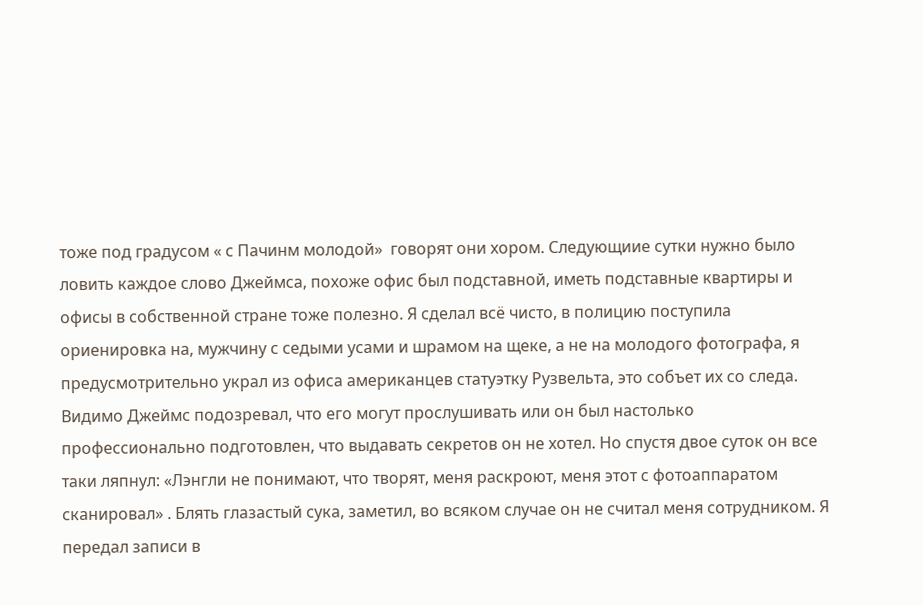тоже под градусом « с Пачинм молодой»  говорят они хором. Следующиие сутки нужно было ловить каждое слово Джеймса, похоже офис был подставной, иметь подставные квартиры и офисы в собственной стране тоже полезно. Я сделал всё чисто, в полицию поступила ориенировка на, мужчину с седыми усами и шрамом на щеке, а не на молодого фотографа, я предусмотрительно украл из офиса американцев статуэтку Рузвельта, это собъет их со следа. Видимо Джеймс подозревал, что его могут прослушивать или он был настолько профессионально подготовлен, что выдавать секретов он не хотел. Но спустя двое суток он все таки ляпнул: «Лэнгли не понимают, что творят, меня раскроют, меня этот с фотоаппаратом сканировал» . Блять глазастый сука, заметил, во всяком случае он не считал меня сотрудником. Я передал записи в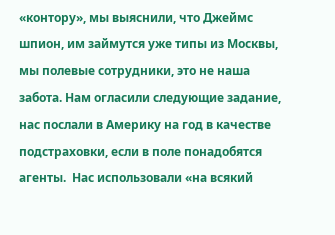«контору», мы выяснили, что Джеймс шпион, им займутся уже типы из Москвы, мы полевые сотрудники, это не наша забота. Нам огласили следующие задание, нас послали в Америку на год в качестве подстраховки, если в поле понадобятся агенты.  Нас использовали «на всякий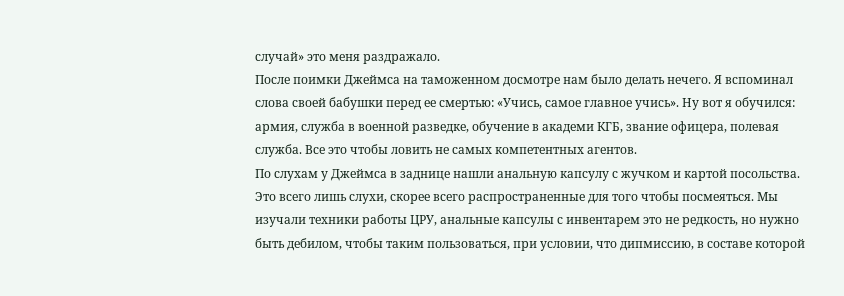случай» это меня раздражало.
После поимки Джеймса на таможенном досмотре нам было делать нечего. Я вспоминал слова своей бабушки перед ее смертью: «Учись, самое главное учись». Ну вот я обучился: армия, служба в военной разведке, обучение в академи КГБ, звание офицера, полевая служба. Все это чтобы ловить не самых компетентных агентов.
По слухам у Джеймса в заднице нашли анальную капсулу с жучком и картой посольства. Это всего лишь слухи, скорее всего распространенные для того чтобы посмеяться. Мы изучали техники работы ЦРУ, анальные капсулы с инвентарем это не редкость, но нужно быть дебилом, чтобы таким пользоваться, при условии, что дипмиссию, в составе которой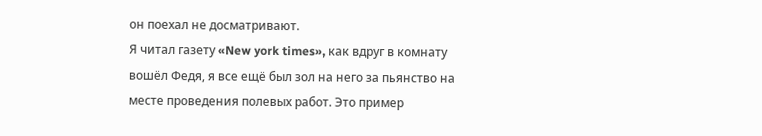он поехал не досматривают.
Я читал газету «New york times», как вдруг в комнату вошёл Федя, я все ещё был зол на него за пьянство на месте проведения полевых работ. Это пример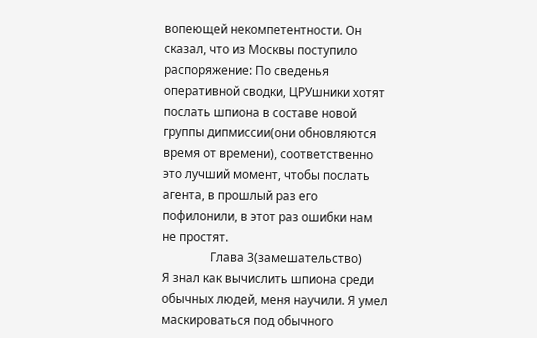вопеющей некомпетентности. Он сказал, что из Москвы поступило распоряжение: По сведенья оперативной сводки, ЦРУшники хотят послать шпиона в составе новой группы дипмиссии(они обновляются время от времени), соответственно это лучший момент, чтобы послать агента, в прошлый раз его пофилонили, в этот раз ошибки нам не простят.
                Глава 3(замешательство)
Я знал как вычислить шпиона среди обычных людей, меня научили. Я умел маскироваться под обычного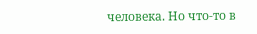человека. Но что-то в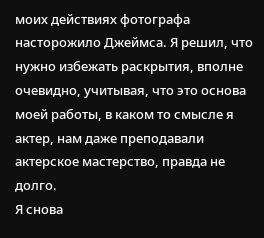моих действиях фотографа насторожило Джеймса. Я решил, что нужно избежать раскрытия, вполне очевидно, учитывая, что это основа моей работы, в каком то смысле я актер, нам даже преподавали актерское мастерство, правда не долго.
Я снова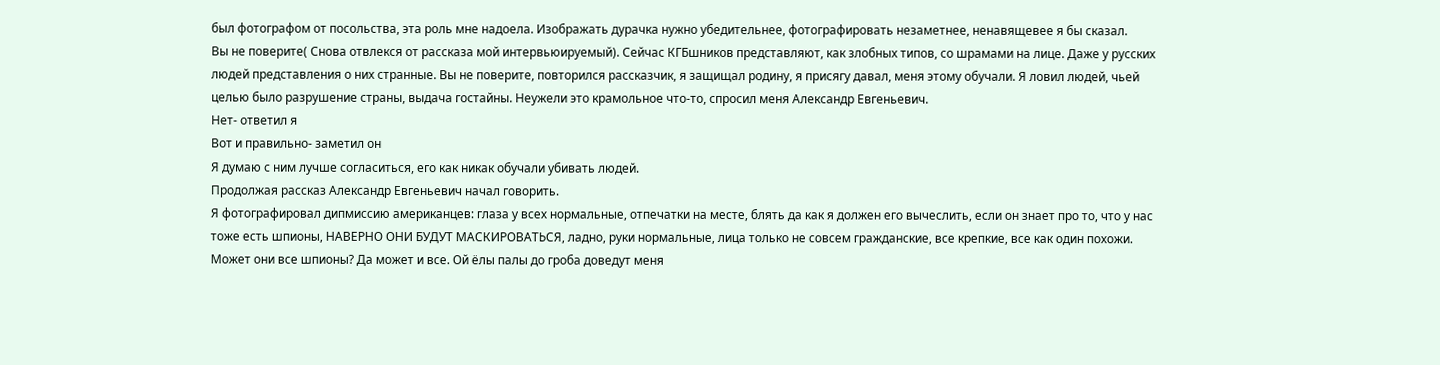был фотографом от посольства, эта роль мне надоела. Изображать дурачка нужно убедительнее, фотографировать незаметнее, ненавящевее я бы сказал.
Вы не поверите( Снова отвлекся от рассказа мой интервьюируемый). Сейчас КГБшников представляют, как злобных типов, со шрамами на лице. Даже у русских людей представления о них странные. Вы не поверите, повторился рассказчик, я защищал родину, я присягу давал, меня этому обучали. Я ловил людей, чьей целью было разрушение страны, выдача гостайны. Неужели это крамольное что-то, спросил меня Александр Евгеньевич.
Нет- ответил я
Вот и правильно- заметил он
Я думаю с ним лучше согласиться, его как никак обучали убивать людей.
Продолжая рассказ Александр Евгеньевич начал говорить.
Я фотографировал дипмиссию американцев: глаза у всех нормальные, отпечатки на месте, блять да как я должен его вычеслить, если он знает про то, что у нас тоже есть шпионы, НАВЕРНО ОНИ БУДУТ МАСКИРОВАТЬСЯ, ладно, руки нормальные, лица только не совсем гражданские, все крепкие, все как один похожи. Может они все шпионы? Да может и все. Ой ёлы палы до гроба доведут меня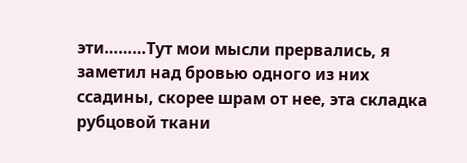эти………Тут мои мысли прервались, я заметил над бровью одного из них ссадины, скорее шрам от нее, эта складка рубцовой ткани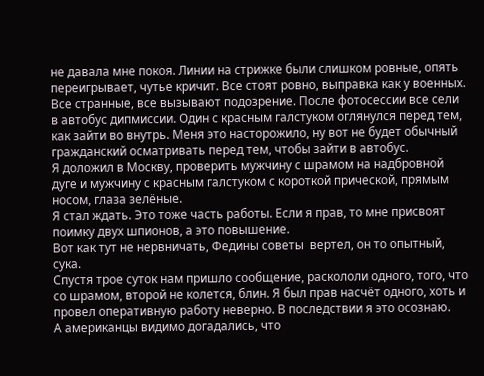не давала мне покоя. Линии на стрижке были слишком ровные, опять переигрывает, чутье кричит. Все стоят ровно, выправка как у военных. Все странные, все вызывают подозрение. После фотосессии все сели в автобус дипмиссии. Один с красным галстуком оглянулся перед тем, как зайти во внутрь. Меня это насторожило, ну вот не будет обычный гражданский осматривать перед тем, чтобы зайти в автобус.
Я доложил в Москву, проверить мужчину с шрамом на надбровной дуге и мужчину с красным галстуком с короткой прической, прямым носом, глаза зелёные.
Я стал ждать. Это тоже часть работы. Если я прав, то мне присвоят поимку двух шпионов, а это повышение.
Вот как тут не нервничать, Федины советы  вертел, он то опытный, сука.
Спустя трое суток нам пришло сообщение, раскололи одного, того, что со шрамом, второй не колется, блин. Я был прав насчёт одного, хоть и провел оперативную работу неверно. В последствии я это осознаю.
А американцы видимо догадались, что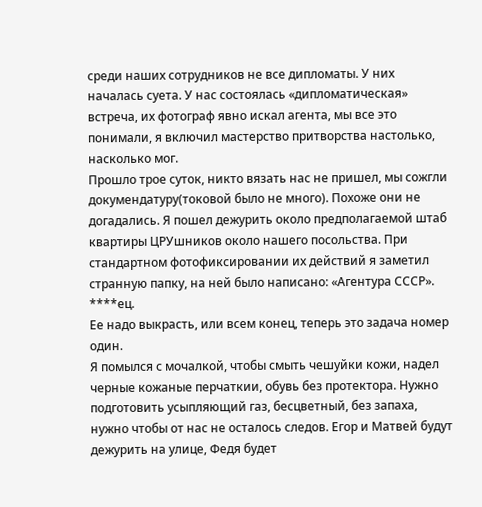среди наших сотрудников не все дипломаты. У них началась суета. У нас состоялась «дипломатическая» встреча, их фотограф явно искал агента, мы все это понимали, я включил мастерство притворства настолько, насколько мог.
Прошло трое суток, никто вязать нас не пришел, мы сожгли докумендатуру(токовой было не много). Похоже они не догадались. Я пошел дежурить около предполагаемой штаб квартиры ЦРУшников около нашего посольства. При стандартном фотофиксировании их действий я заметил странную папку, на ней было написано: «Агентура СССР». ****ец.
Ее надо выкрасть, или всем конец, теперь это задача номер один.
Я помылся с мочалкой, чтобы смыть чешуйки кожи, надел черные кожаные перчаткии, обувь без протектора. Нужно подготовить усыпляющий газ, бесцветный, без запаха, нужно чтобы от нас не осталось следов. Егор и Матвей будут дежурить на улице, Федя будет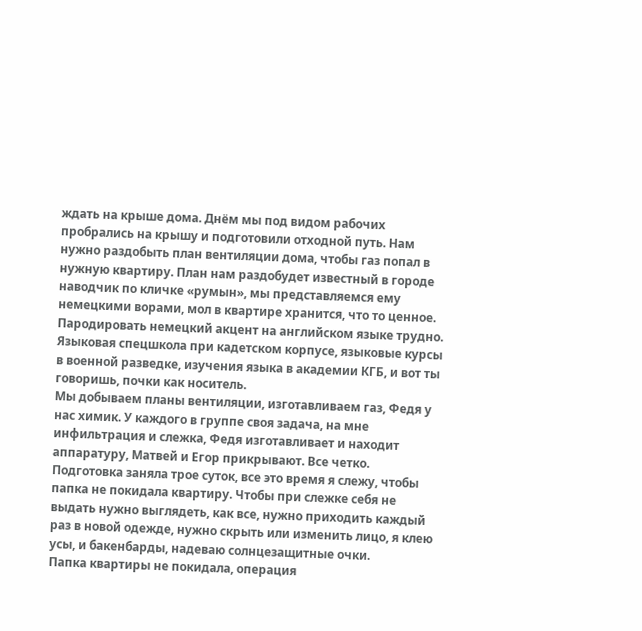ждать на крыше дома. Днём мы под видом рабочих пробрались на крышу и подготовили отходной путь. Нам нужно раздобыть план вентиляции дома, чтобы газ попал в нужную квартиру. План нам раздобудет известный в городе наводчик по кличке «румын», мы представляемся ему немецкими ворами, мол в квартире хранится, что то ценное. Пародировать немецкий акцент на английском языке трудно.
Языковая спецшкола при кадетском корпусе, языковые курсы в военной разведке, изучения языка в академии КГБ, и вот ты говоришь, почки как носитель.
Мы добываем планы вентиляции, изготавливаем газ, Федя у нас химик. У каждого в группе своя задача, на мне инфильтрация и слежка, Федя изготавливает и находит аппаратуру, Матвей и Егор прикрывают. Все четко.
Подготовка заняла трое суток, все это время я слежу, чтобы папка не покидала квартиру. Чтобы при слежке себя не выдать нужно выглядеть, как все, нужно приходить каждый раз в новой одежде, нужно скрыть или изменить лицо, я клею усы, и бакенбарды, надеваю солнцезащитные очки.
Папка квартиры не покидала, операция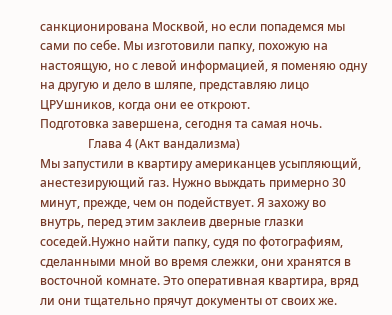санкционирована Москвой, но если попадемся мы сами по себе. Мы изготовили папку, похожую на настоящую, но с левой информацией, я поменяю одну на другую и дело в шляпе, представляю лицо ЦРУшников, когда они ее откроют.
Подготовка завершена, сегодня та самая ночь.
                Глава 4 (Акт вандализма)
Мы запустили в квартиру американцев усыпляющий, анестезирующий газ. Нужно выждать примерно 30 минут, прежде, чем он подействует. Я захожу во внутрь, перед этим заклеив дверные глазки соседей.Нужно найти папку, судя по фотографиям, сделанными мной во время слежки, они хранятся в восточной комнате. Это оперативная квартира, вряд ли они тщательно прячут документы от своих же.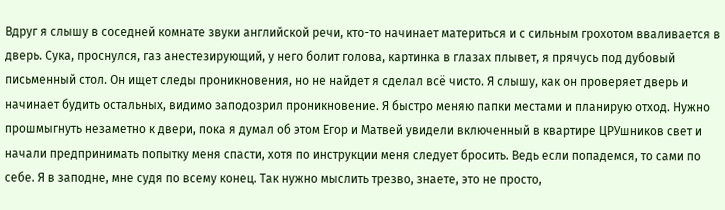Вдруг я слышу в соседней комнате звуки английской речи, кто-то начинает материться и с сильным грохотом вваливается в дверь. Сука, проснулся, газ анестезирующий, у него болит голова, картинка в глазах плывет, я прячусь под дубовый письменный стол. Он ищет следы проникновения, но не найдет я сделал всё чисто. Я слышу, как он проверяет дверь и начинает будить остальных, видимо заподозрил проникновение. Я быстро меняю папки местами и планирую отход. Нужно прошмыгнуть незаметно к двери, пока я думал об этом Егор и Матвей увидели включенный в квартире ЦРУшников свет и начали предпринимать попытку меня спасти, хотя по инструкции меня следует бросить. Ведь если попадемся, то сами по себе. Я в заподне, мне судя по всему конец. Так нужно мыслить трезво, знаете, это не просто,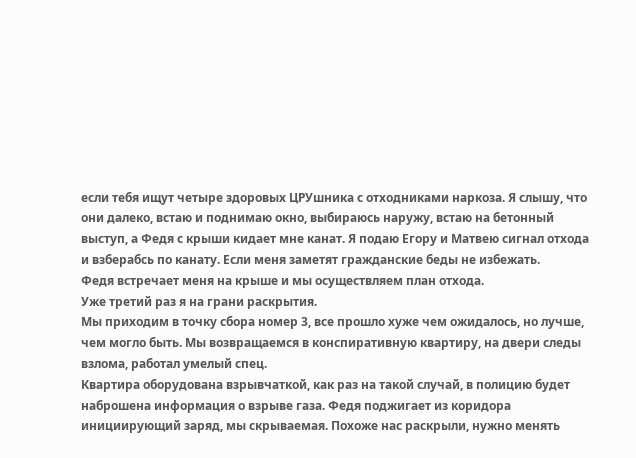если тебя ищут четыре здоровых ЦРУшника с отходниками наркоза. Я слышу, что они далеко, встаю и поднимаю окно, выбираюсь наружу, встаю на бетонный выступ, а Федя с крыши кидает мне канат. Я подаю Егору и Матвею сигнал отхода и взберабсь по канату. Если меня заметят гражданские беды не избежать.
Федя встречает меня на крыше и мы осуществляем план отхода.
Уже третий раз я на грани раскрытия.
Мы приходим в точку сбора номер 3, все прошло хуже чем ожидалось, но лучше, чем могло быть. Мы возвращаемся в конспиративную квартиру, на двери следы взлома, работал умелый спец.
Квартира оборудована взрывчаткой, как раз на такой случай, в полицию будет наброшена информация о взрыве газа. Федя поджигает из коридора инициирующий заряд, мы скрываемая. Похоже нас раскрыли, нужно менять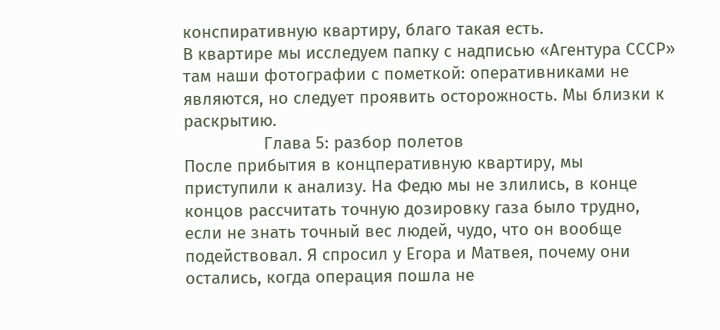конспиративную квартиру, благо такая есть.
В квартире мы исследуем папку с надписью «Агентура СССР» там наши фотографии с пометкой: оперативниками не являются, но следует проявить осторожность. Мы близки к раскрытию.
                Глава 5: разбор полетов
После прибытия в концперативную квартиру, мы приступили к анализу. На Федю мы не злились, в конце концов рассчитать точную дозировку газа было трудно, если не знать точный вес людей, чудо, что он вообще подействовал. Я спросил у Егора и Матвея, почему они остались, когда операция пошла не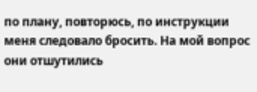по плану, повторюсь, по инструкции меня следовало бросить. На мой вопрос они отшутились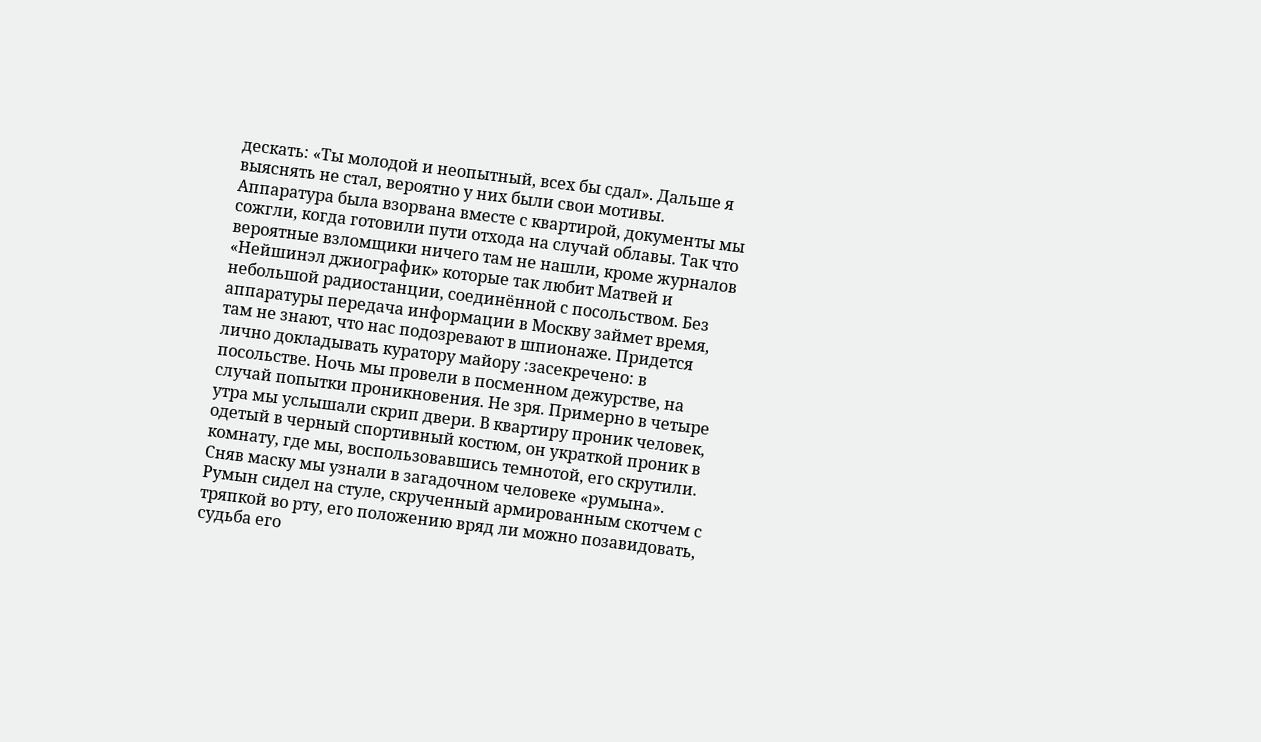дескать: «Ты молодой и неопытный, всех бы сдал». Дальше я выяснять не стал, вероятно у них были свои мотивы.
Аппаратура была взорвана вместе с квартирой, документы мы сожгли, когда готовили пути отхода на случай облавы. Так что вероятные взломщики ничего там не нашли, кроме журналов «Нейшинэл джиографик» которые так любит Матвей и небольшой радиостанции, соединённой с посольством. Без аппаратуры передача информации в Москву займет время, там не знают, что нас подозревают в шпионаже. Придется лично докладывать куратору майору :засекречено: в посольстве. Ночь мы провели в посменном дежурстве, на случай попытки проникновения. Не зря. Примерно в четыре утра мы услышали скрип двери. В квартиру проник человек, одетый в черный спортивный костюм, он украткой проник в комнату, где мы, воспользовавшись темнотой, его скрутили. Сняв маску мы узнали в загадочном человеке «румына».
Румын сидел на стуле, скрученный армированным скотчем с тряпкой во рту, его положению вряд ли можно позавидовать, судьба его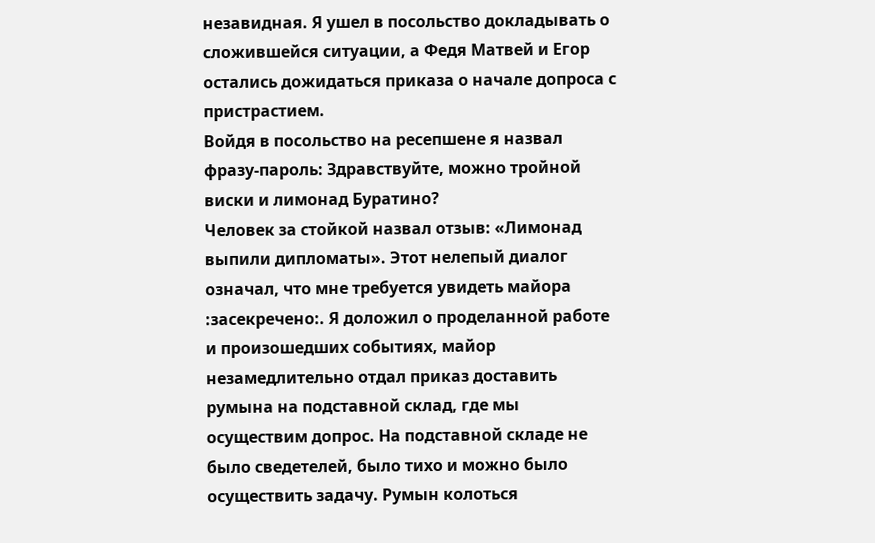незавидная. Я ушел в посольство докладывать о сложившейся ситуации, а Федя Матвей и Егор остались дожидаться приказа о начале допроса с пристрастием.
Войдя в посольство на ресепшене я назвал фразу-пароль: Здравствуйте, можно тройной виски и лимонад Буратино?
Человек за стойкой назвал отзыв: «Лимонад выпили дипломаты». Этот нелепый диалог означал, что мне требуется увидеть майора :засекречено:. Я доложил о проделанной работе и произошедших событиях, майор незамедлительно отдал приказ доставить румына на подставной склад, где мы осуществим допрос. На подставной складе не было сведетелей, было тихо и можно было осуществить задачу. Румын колоться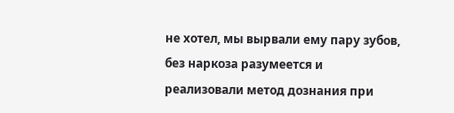не хотел, мы вырвали ему пару зубов, без наркоза разумеется и реализовали метод дознания при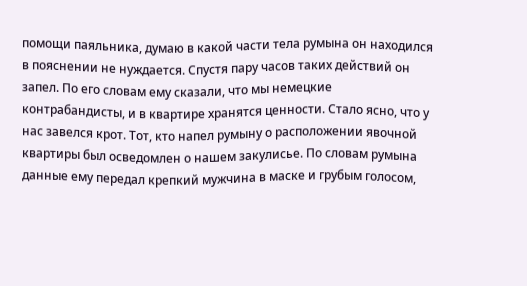помощи паяльника, думаю в какой части тела румына он находился в пояснении не нуждается. Спустя пару часов таких действий он запел. По его словам ему сказали, что мы немецкие контрабандисты, и в квартире хранятся ценности. Стало ясно, что у нас завелся крот. Тот, кто напел румыну о расположении явочной квартиры был осведомлен о нашем закулисье. По словам румына данные ему передал крепкий мужчина в маске и грубым голосом,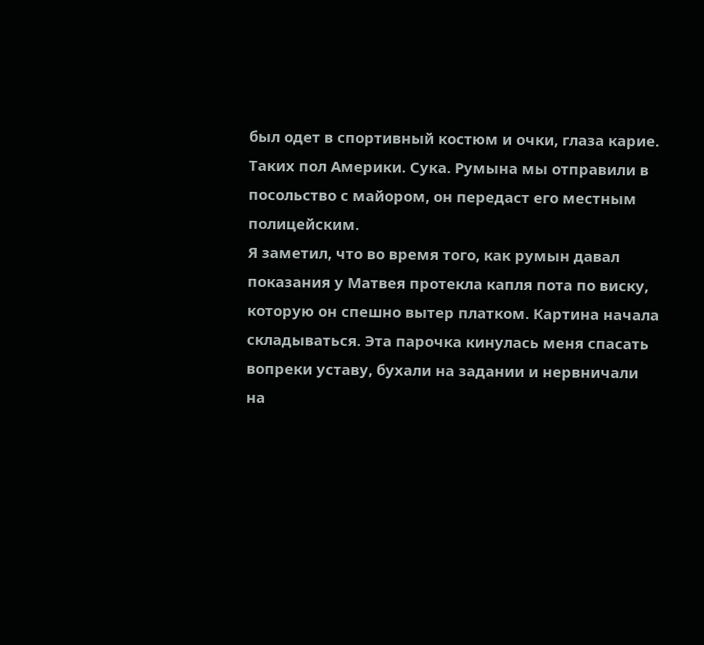был одет в спортивный костюм и очки, глаза карие. Таких пол Америки. Сука. Румына мы отправили в посольство с майором, он передаст его местным полицейским.
Я заметил, что во время того, как румын давал показания у Матвея протекла капля пота по виску, которую он спешно вытер платком. Картина начала складываться. Эта парочка кинулась меня спасать вопреки уставу, бухали на задании и нервничали на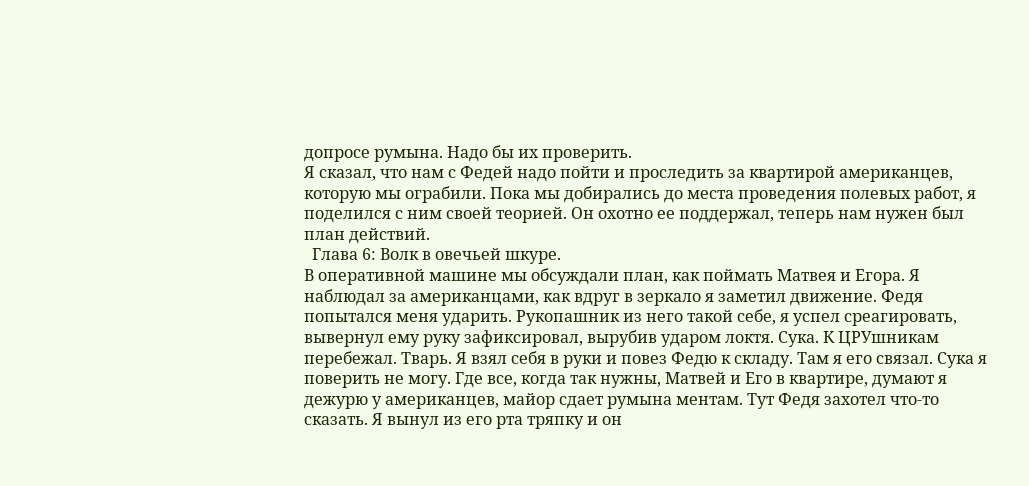допросе румына. Надо бы их проверить.
Я сказал, что нам с Федей надо пойти и проследить за квартирой американцев, которую мы ограбили. Пока мы добирались до места проведения полевых работ, я поделился с ним своей теорией. Он охотно ее поддержал, теперь нам нужен был план действий.
  Глава 6: Волк в овечьей шкуре.
В оперативной машине мы обсуждали план, как поймать Матвея и Егора. Я наблюдал за американцами, как вдруг в зеркало я заметил движение. Федя попытался меня ударить. Рукопашник из него такой себе, я успел среагировать, вывернул ему руку зафиксировал, вырубив ударом локтя. Сука. К ЦРУшникам перебежал. Тварь. Я взял себя в руки и повез Федю к складу. Там я его связал. Сука я поверить не могу. Где все, когда так нужны, Матвей и Его в квартире, думают я дежурю у американцев, майор сдает румына ментам. Тут Федя захотел что-то сказать. Я вынул из его рта тряпку и он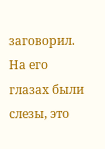заговорил. На его глазах были слезы, это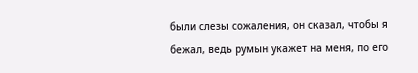были слезы сожаления, он сказал, чтобы я бежал, ведь румын укажет на меня, по его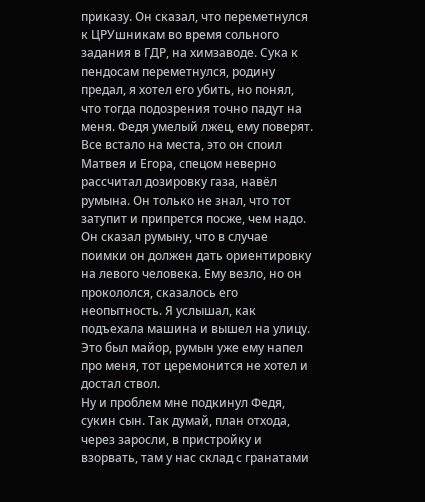приказу. Он сказал, что переметнулся к ЦРУшникам во время сольного задания в ГДР, на химзаводе. Сука к пендосам переметнулся, родину предал, я хотел его убить, но понял, что тогда подозрения точно падут на меня. Федя умелый лжец, ему поверят. Все встало на места, это он споил Матвея и Егора, спецом неверно рассчитал дозировку газа, навёл румына. Он только не знал, что тот затупит и припрется посже, чем надо.  Он сказал румыну, что в случае поимки он должен дать ориентировку на левого человека. Ему везло, но он прокололся, сказалось его неопытность. Я услышал, как подъехала машина и вышел на улицу. Это был майор, румын уже ему напел про меня, тот церемонится не хотел и достал ствол.
Ну и проблем мне подкинул Федя, сукин сын. Так думай, план отхода, через заросли, в пристройку и взорвать, там у нас склад с гранатами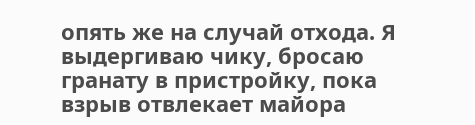опять же на случай отхода. Я выдергиваю чику, бросаю гранату в пристройку, пока взрыв отвлекает майора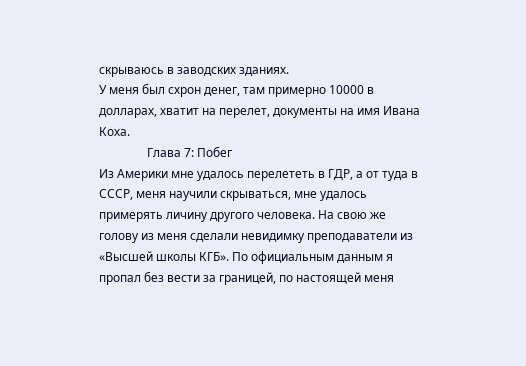скрываюсь в заводских зданиях.
У меня был схрон денег, там примерно 10000 в долларах, хватит на перелет, документы на имя Ивана Коха.
                Глава 7: Побег
Из Америки мне удалось перелететь в ГДР, а от туда в СССР, меня научили скрываться, мне удалось примерять личину другого человека. На свою же голову из меня сделали невидимку преподаватели из «Высшей школы КГБ». По официальным данным я пропал без вести за границей, по настоящей меня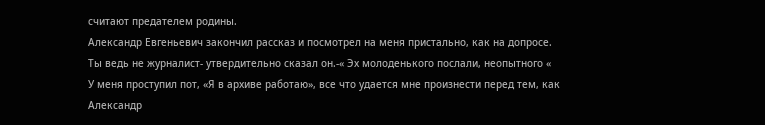считают предателем родины.
Александр Евгеньевич закончил рассказ и посмотрел на меня пристально, как на допросе.
Ты ведь не журналист- утвердительно сказал он.-« Эх молоденького послали, неопытного «
У меня проступил пот, «Я в архиве работаю», все что удается мне произнести перед тем, как Александр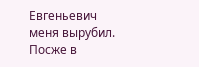Евгеньевич меня вырубил.
Посже в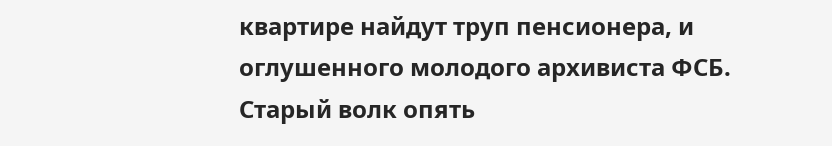квартире найдут труп пенсионера, и оглушенного молодого архивиста ФСБ. Старый волк опять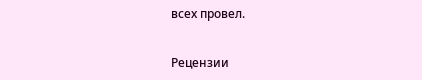всех провел.


Рецензии